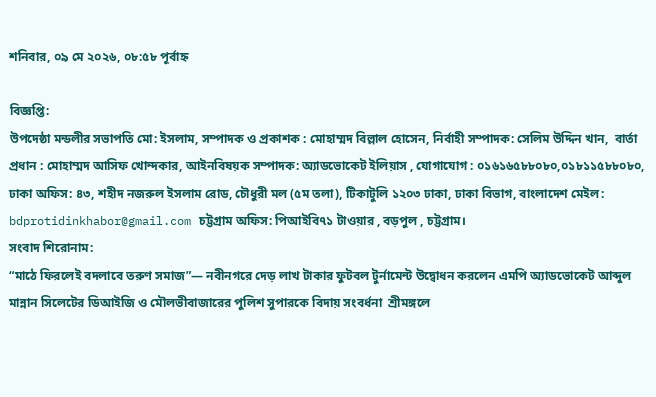শনিবার, ০৯ মে ২০২৬, ০৮:৫৮ পূর্বাহ্ন

বিজ্ঞপ্তি:
উপদেষ্ঠা মন্ডলীর সভাপতি মো: ইসলাম, সম্পাদক ও প্রকাশক : মোহাম্মদ বিল্লাল হোসেন, নির্বাহী সম্পাদক: সেলিম উদ্দিন খান,  বার্তা প্রধান : মোহাম্মদ আসিফ খোন্দকার, আইনবিষয়ক সম্পাদক: অ্যাডভোকেট ইলিয়াস , যোগাযোগ : ০১৬১৬৫৮৮০৮০,০১৮১১৫৮৮০৮০, ঢাকা অফিস: ৪৩, শহীদ নজরুল ইসলাম রোড, চৌধুরী মল (৫ম তলা), টিকাটুলি ১২০৩ ঢাকা, ঢাকা বিভাগ, বাংলাদেশ মেইল: bdprotidinkhabor@gmail.com চট্টগ্রাম অফিস: পিআইবি৭১ টাওয়ার , বড়পুল , চট্টগ্রাম।
সংবাদ শিরোনাম:
“মাঠে ফিরলেই বদলাবে তরুণ সমাজ”— নবীনগরে দেড় লাখ টাকার ফুটবল টুর্নামেন্ট উদ্বোধন করলেন এমপি অ্যাডভোকেট আব্দুল মান্নান সিলেটের ডিআইজি ও মৌলভীবাজারের পুলিশ সুপারকে বিদায় সংবর্ধনা  শ্রীমঙ্গলে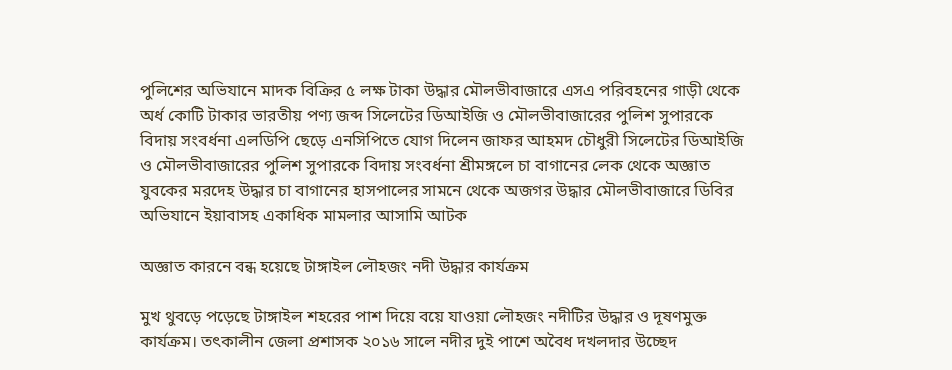পুলিশের অভিযানে মাদক বিক্রির ৫ লক্ষ টাকা উদ্ধার মৌলভীবাজারে এসএ পরিবহনের গাড়ী থেকে অর্ধ কোটি টাকার ভারতীয় পণ্য জব্দ সিলেটের ডিআইজি ও মৌলভীবাজারের পুলিশ সুপারকে বিদায় সংবর্ধনা এলডিপি ছেড়ে এনসিপিতে যোগ দিলেন জাফর আহমদ চৌধুরী সিলেটের ডিআইজি ও মৌলভীবাজারের পুলিশ সুপারকে বিদায় সংবর্ধনা শ্রীমঙ্গলে চা বাগানের লেক থেকে অজ্ঞাত যুবকের মরদেহ উদ্ধার চা বাগানের হাসপালের সামনে থেকে অজগর উদ্ধার মৌলভীবাজারে ডিবির অভিযানে ইয়াবাসহ একাধিক মামলার আসামি আটক

অজ্ঞাত কারনে বন্ধ হয়েছে টাঙ্গাইল লৌহজং নদী উদ্ধার কার্যক্রম

মুখ থুবড়ে পড়েছে টাঙ্গাইল শহরের পাশ দিয়ে বয়ে যাওয়া লৌহজং নদীটির উদ্ধার ও দূষণমুক্ত কার্যক্রম। তৎকালীন জেলা প্রশাসক ২০১৬ সালে নদীর দুই পাশে অবৈধ দখলদার উচ্ছেদ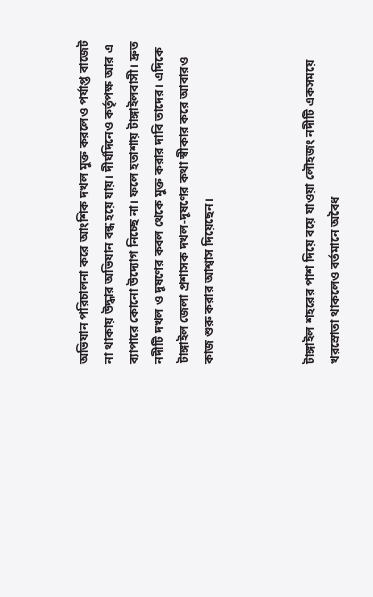অভিযান পরিচালনা করে আংশিক দখল মুক্ত করলেও পর্যাপ্ত বাজেট না থাকায় উদ্ধার অভিযান বন্ধ হয়ে যায়। দীর্ঘদিনেও কর্তৃপক্ষ আর এ ব্যাপারে কোনো উদ্যোগ নিচ্ছে না। ফলে হতাশায় টাঙ্গাইলবাসী। দ্রুত নদীটি দখল ও দূষণের কবল থেকে মুক্ত করার দাবি তাদের। এদিকে টাঙ্গাইল জেলা প্রশাসক দখল-দূষণের কথা স্বীকার করে আবারও কাজ শুরু করার আশ্বাস দিয়েছেন।



টাঙ্গাইল শহরের পাশ দিয়ে বয়ে যাওয়া লৌহজং নদীটি একসময়ে খরস্রোতা থাকলেও বর্তমানে অবৈধ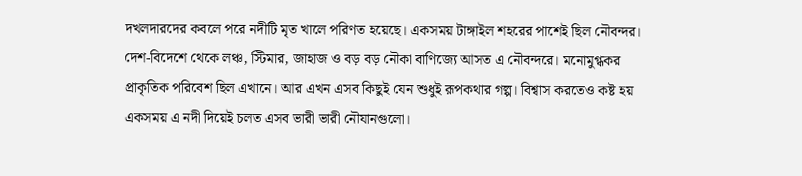দখলদারদের কবলে পরে নদীটি মৃত খালে পরিণত হয়েছে। একসময় টাঙ্গাইল শহরের পাশেই ছিল নৌবন্দর। দেশ-বিদেশে থেকে লঞ্চ, স্টিমার, জাহাজ ও বড় বড় নৌকা বাণিজ্যে আসত এ নৌবন্দরে। মনোমুগ্ধকর প্রাকৃতিক পরিবেশ ছিল এখানে। আর এখন এসব কিছুই যেন শুধুই রূপকথার গল্প। বিশ্বাস করতেও কষ্ট হয় একসময় এ নদী দিয়েই চলত এসব ভারী ভারী নৌযানগুলো।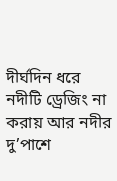দীর্ঘদিন ধরে নদীটি ড্রেজিং না করায় আর নদীর দু’পাশে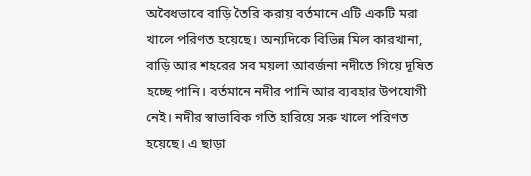অবৈধভাবে বাড়ি তৈরি করায় বর্তমানে এটি একটি মরা খালে পরিণত হয়েছে। অন্যদিকে বিভিন্ন মিল কারখানা, বাড়ি আর শহরের সব ময়লা আবর্জনা নদীতে গিয়ে দূষিত হচ্ছে পানি। বর্তমানে নদীর পানি আর ব্যবহার উপযোগী নেই। নদীর স্বাভাবিক গতি হারিয়ে সরু খালে পরিণত হয়েছে। এ ছাড়া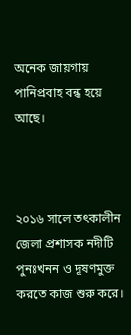অনেক জায়গায় পানিপ্রবাহ বন্ধ হয়ে আছে।



২০১৬ সালে তৎকালীন জেলা প্রশাসক নদীটি পুনঃখনন ও দূষণমুক্ত করতে কাজ শুরু করে।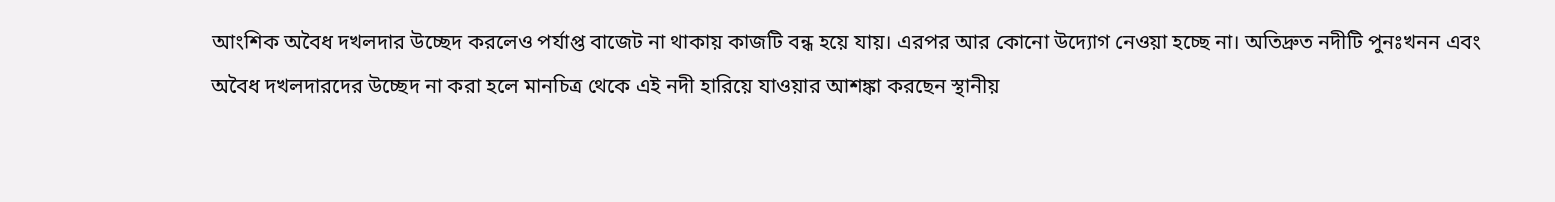আংশিক অবৈধ দখলদার উচ্ছেদ করলেও পর্যাপ্ত বাজেট না থাকায় কাজটি বন্ধ হয়ে যায়। এরপর আর কোনো উদ্যোগ নেওয়া হচ্ছে না। অতিদ্রুত নদীটি পুনঃখনন এবং অবৈধ দখলদারদের উচ্ছেদ না করা হলে মানচিত্র থেকে এই নদী হারিয়ে যাওয়ার আশঙ্কা করছেন স্থানীয়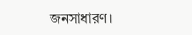জনসাধারণ।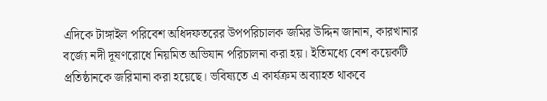এদিকে টাঙ্গাইল পরিবেশ অধিদফতরের উপপরিচালক জমির উদ্দিন জানান, কারখানার বর্জ্যে নদী দূষণরোধে নিয়মিত অভিযান পরিচালনা করা হয়। ইতিমধ্যে বেশ কয়েকটি প্রতিষ্ঠানকে জরিমানা করা হয়েছে। ভবিষ্যতে এ কার্যক্রম অব্যাহত থাকবে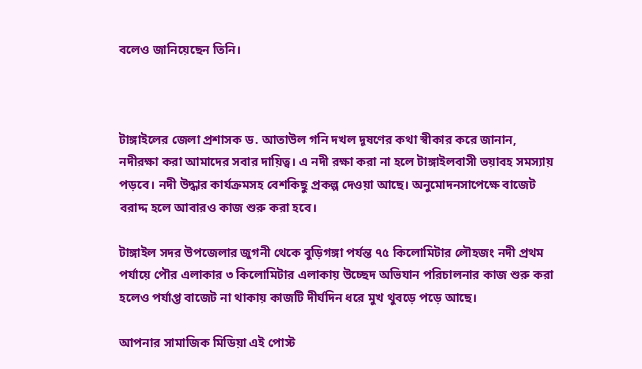বলেও জানিয়েছেন তিনি।



টাঙ্গাইলের জেলা প্রশাসক ড. আতাউল গনি দখল দূষণের কথা স্বীকার করে জানান, নদীরক্ষা করা আমাদের সবার দায়িত্ব। এ নদী রক্ষা করা না হলে টাঙ্গাইলবাসী ভয়াবহ সমস্যায় পড়বে। নদী উদ্ধার কার্যক্রমসহ বেশকিছু প্রকল্প দেওয়া আছে। অনুমোদনসাপেক্ষে বাজেট বরাদ্দ হলে আবারও কাজ শুরু করা হবে।

টাঙ্গাইল সদর উপজেলার জুগনী থেকে বুড়িগঙ্গা পর্যন্ত ৭৫ কিলোমিটার লৌহজং নদী প্রথম পর্যায়ে পৌর এলাকার ৩ কিলোমিটার এলাকায় উচ্ছেদ অভিযান পরিচালনার কাজ শুরু করা হলেও পর্যাপ্ত বাজেট না থাকায় কাজটি দীর্ঘদিন ধরে মুখ থুবড়ে পড়ে আছে।

আপনার সামাজিক মিডিয়া এই পোস্ট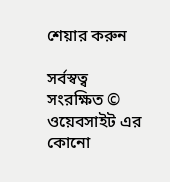শেয়ার করুন

সর্বস্বত্ব সংরক্ষিত © ওয়েবসাইট এর কোনো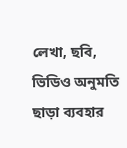লেখা, ছবি, ভিডিও অনুমতি ছাড়া ব্যবহার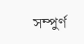সম্পুর্ণ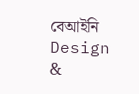বেআইনি
Design &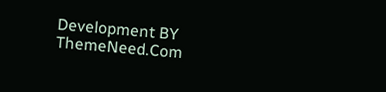Development BY ThemeNeed.Com